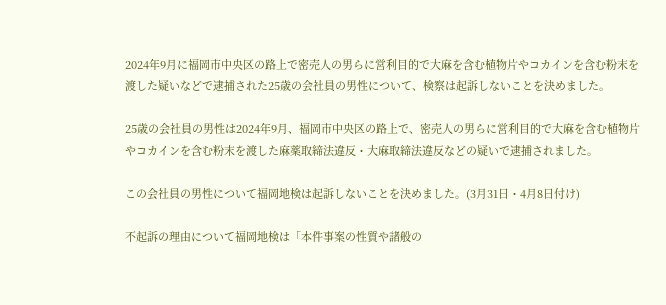2024年9月に福岡市中央区の路上で密売人の男らに営利目的で大麻を含む植物片やコカインを含む粉末を渡した疑いなどで逮捕された25歳の会社員の男性について、検察は起訴しないことを決めました。

25歳の会社員の男性は2024年9月、福岡市中央区の路上で、密売人の男らに営利目的で大麻を含む植物片やコカインを含む粉末を渡した麻薬取締法違反・大麻取締法違反などの疑いで逮捕されました。

この会社員の男性について福岡地検は起訴しないことを決めました。(3月31日・4月8日付け)

不起訴の理由について福岡地検は「本件事案の性質や諸般の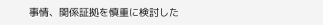事情、関係証拠を慎重に検討した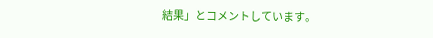結果」とコメントしています。